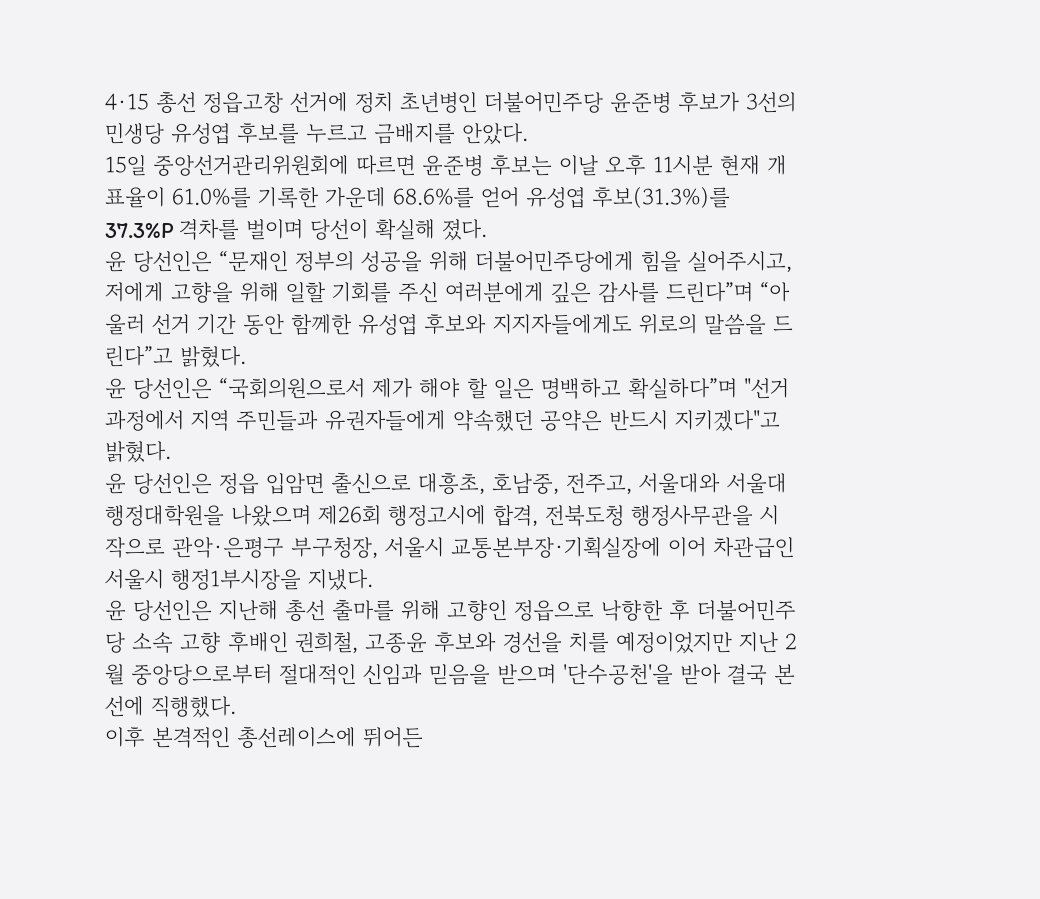4·15 총선 정읍고창 선거에 정치 초년병인 더불어민주당 윤준병 후보가 3선의 민생당 유성엽 후보를 누르고 금배지를 안았다.
15일 중앙선거관리위원회에 따르면 윤준병 후보는 이날 오후 11시분 현재 개표율이 61.0%를 기록한 가운데 68.6%를 얻어 유성엽 후보(31.3%)를 37.3%P 격차를 벌이며 당선이 확실해 졌다.
윤 당선인은 “문재인 정부의 성공을 위해 더불어민주당에게 힘을 실어주시고, 저에게 고향을 위해 일할 기회를 주신 여러분에게 깊은 감사를 드린다”며 “아울러 선거 기간 동안 함께한 유성엽 후보와 지지자들에게도 위로의 말씀을 드린다”고 밝혔다.
윤 당선인은 “국회의원으로서 제가 해야 할 일은 명백하고 확실하다”며 "선거과정에서 지역 주민들과 유권자들에게 약속했던 공약은 반드시 지키겠다"고 밝혔다.
윤 당선인은 정읍 입암면 출신으로 대흥초, 호남중, 전주고, 서울대와 서울대 행정대학원을 나왔으며 제26회 행정고시에 합격, 전북도청 행정사무관을 시작으로 관악·은평구 부구청장, 서울시 교통본부장·기획실장에 이어 차관급인 서울시 행정1부시장을 지냈다.
윤 당선인은 지난해 총선 출마를 위해 고향인 정읍으로 낙향한 후 더불어민주당 소속 고향 후배인 권희철, 고종윤 후보와 경선을 치를 예정이었지만 지난 2월 중앙당으로부터 절대적인 신임과 믿음을 받으며 '단수공천'을 받아 결국 본선에 직행했다.
이후 본격적인 총선레이스에 뛰어든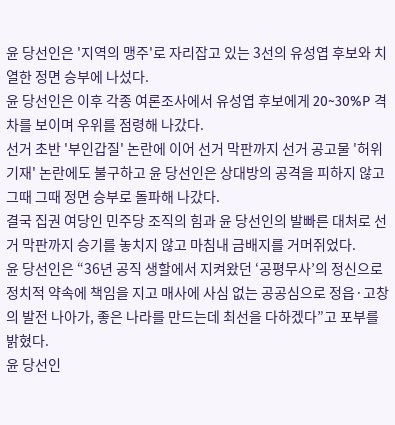윤 당선인은 '지역의 맹주'로 자리잡고 있는 3선의 유성엽 후보와 치열한 정면 승부에 나섰다.
윤 당선인은 이후 각종 여론조사에서 유성엽 후보에게 20~30%P 격차를 보이며 우위를 점령해 나갔다.
선거 초반 '부인갑질' 논란에 이어 선거 막판까지 선거 공고물 '허위기재' 논란에도 불구하고 윤 당선인은 상대방의 공격을 피하지 않고 그때 그때 정면 승부로 돌파해 나갔다.
결국 집권 여당인 민주당 조직의 힘과 윤 당선인의 발빠른 대처로 선거 막판까지 승기를 놓치지 않고 마침내 금배지를 거머쥐었다.
윤 당선인은 “36년 공직 생할에서 지켜왔던 ‘공평무사’의 정신으로 정치적 약속에 책임을 지고 매사에 사심 없는 공공심으로 정읍·고창의 발전 나아가, 좋은 나라를 만드는데 최선을 다하겠다”고 포부를 밝혔다.
윤 당선인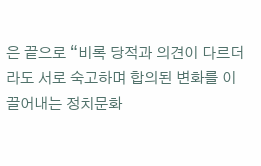은 끝으로 “비록 당적과 의견이 다르더라도 서로 숙고하며 합의된 변화를 이끌어내는 정치문화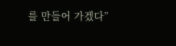를 만들어 가겠다”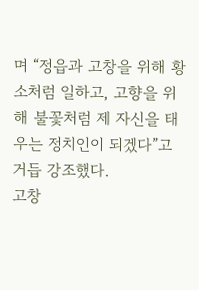며 “정읍과 고창을 위해 황소처럼 일하고, 고향을 위해 불꽃처럼 제 자신을 태우는 정치인이 되겠다”고 거듭 강조했다.
고창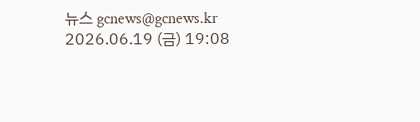뉴스 gcnews@gcnews.kr
2026.06.19 (금) 19:08